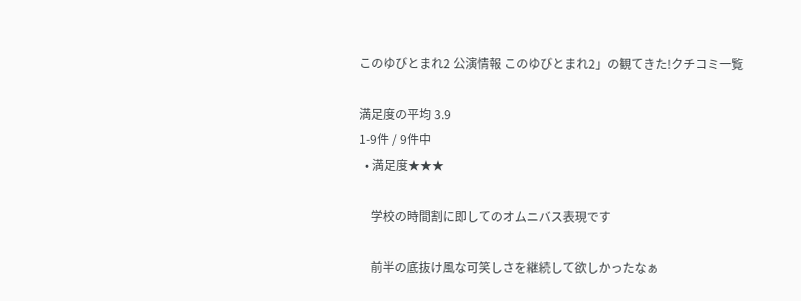このゆびとまれ2 公演情報 このゆびとまれ2」の観てきた!クチコミ一覧

満足度の平均 3.9
1-9件 / 9件中
  • 満足度★★★

    学校の時間割に即してのオムニバス表現です

    前半の底抜け風な可笑しさを継続して欲しかったなぁ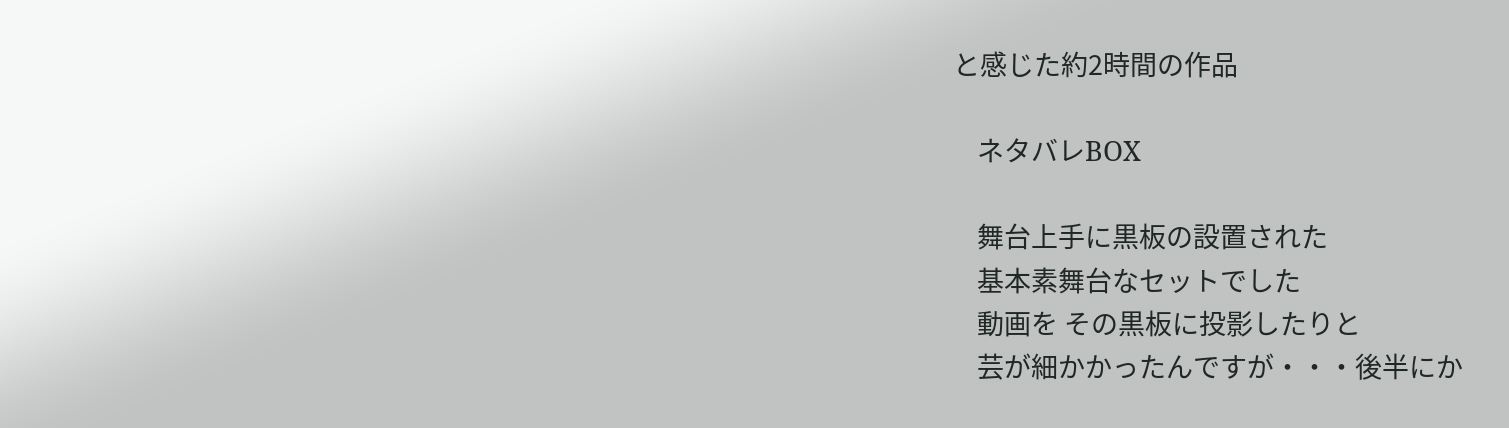と感じた約2時間の作品

    ネタバレBOX

    舞台上手に黒板の設置された
    基本素舞台なセットでした
    動画を その黒板に投影したりと
    芸が細かかったんですが・・・後半にか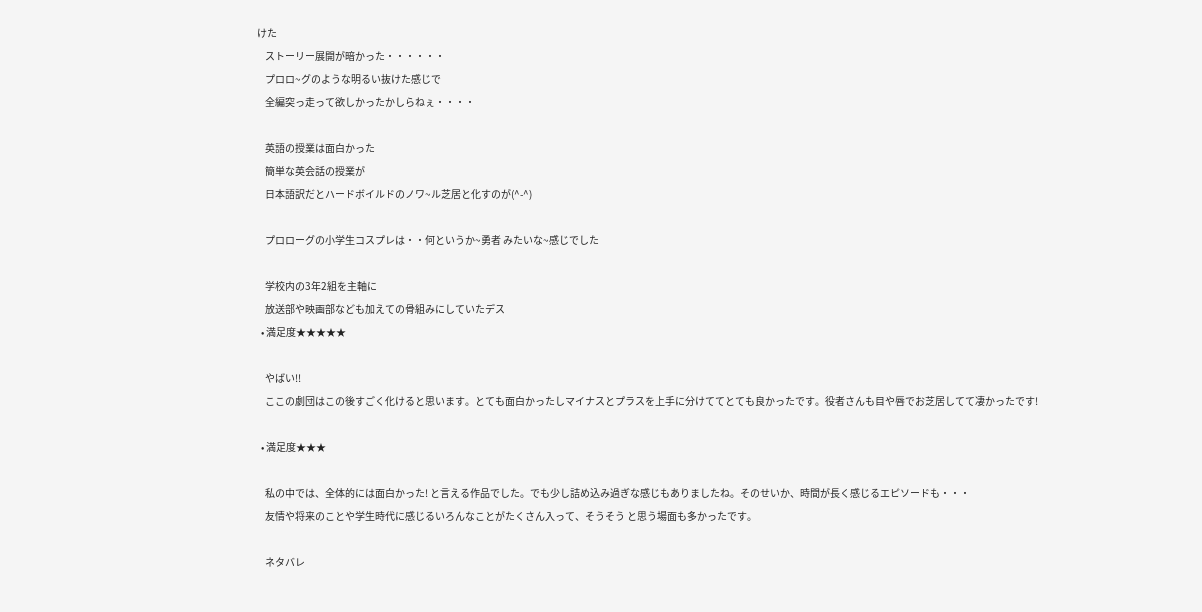けた
    ストーリー展開が暗かった・・・・・・
    プロロ~グのような明るい抜けた感じで
    全編突っ走って欲しかったかしらねぇ・・・・

    英語の授業は面白かった
    簡単な英会話の授業が
    日本語訳だとハードボイルドのノワ~ル芝居と化すのが(^-^)

    プロローグの小学生コスプレは・・何というか~勇者 みたいな~感じでした

    学校内の3年2組を主軸に
    放送部や映画部なども加えての骨組みにしていたデス
  • 満足度★★★★★

    やばい!!
    ここの劇団はこの後すごく化けると思います。とても面白かったしマイナスとプラスを上手に分けててとても良かったです。役者さんも目や唇でお芝居してて凄かったです!

  • 満足度★★★

    私の中では、全体的には面白かった! と言える作品でした。でも少し詰め込み過ぎな感じもありましたね。そのせいか、時間が長く感じるエピソードも・・・
    友情や将来のことや学生時代に感じるいろんなことがたくさん入って、そうそう と思う場面も多かったです。

    ネタバレ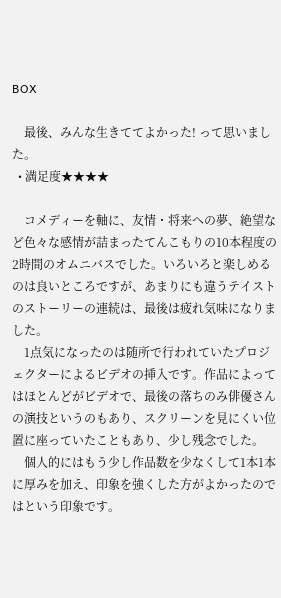BOX

    最後、みんな生きててよかった! って思いました。
  • 満足度★★★★

    コメディーを軸に、友情・将来への夢、絶望など色々な感情が詰まったてんこもりの10本程度の2時間のオムニバスでした。いろいろと楽しめるのは良いところですが、あまりにも違うテイストのストーリーの連続は、最後は疲れ気味になりました。
    1点気になったのは随所で行われていたプロジェクターによるビデオの挿入です。作品によってはほとんどがビデオで、最後の落ちのみ俳優さんの演技というのもあり、スクリーンを見にくい位置に座っていたこともあり、少し残念でした。
    個人的にはもう少し作品数を少なくして1本1本に厚みを加え、印象を強くした方がよかったのではという印象です。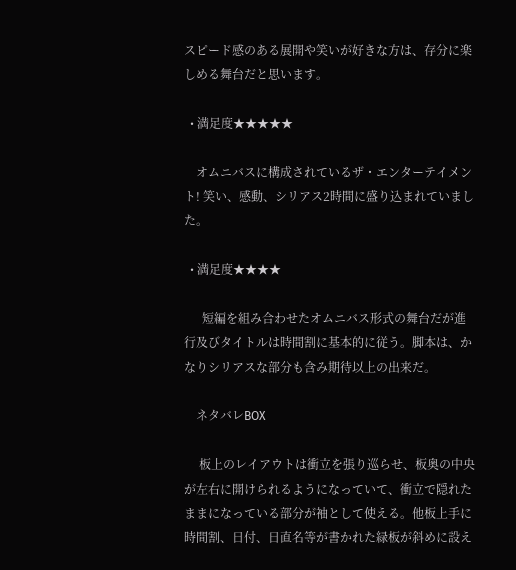スピード感のある展開や笑いが好きな方は、存分に楽しめる舞台だと思います。

  • 満足度★★★★★

    オムニバスに構成されているザ・エンターテイメント! 笑い、感動、シリアス2時間に盛り込まれていました。

  • 満足度★★★★

      短編を組み合わせたオムニバス形式の舞台だが進行及びタイトルは時間割に基本的に従う。脚本は、かなりシリアスな部分も含み期待以上の出来だ。

    ネタバレBOX

     板上のレイアウトは衝立を張り巡らせ、板奥の中央が左右に開けられるようになっていて、衝立で隠れたままになっている部分が袖として使える。他板上手に時間割、日付、日直名等が書かれた緑板が斜めに設え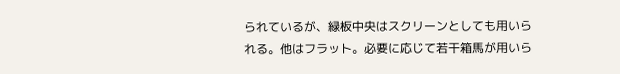られているが、緑板中央はスクリーンとしても用いられる。他はフラット。必要に応じて若干箱馬が用いら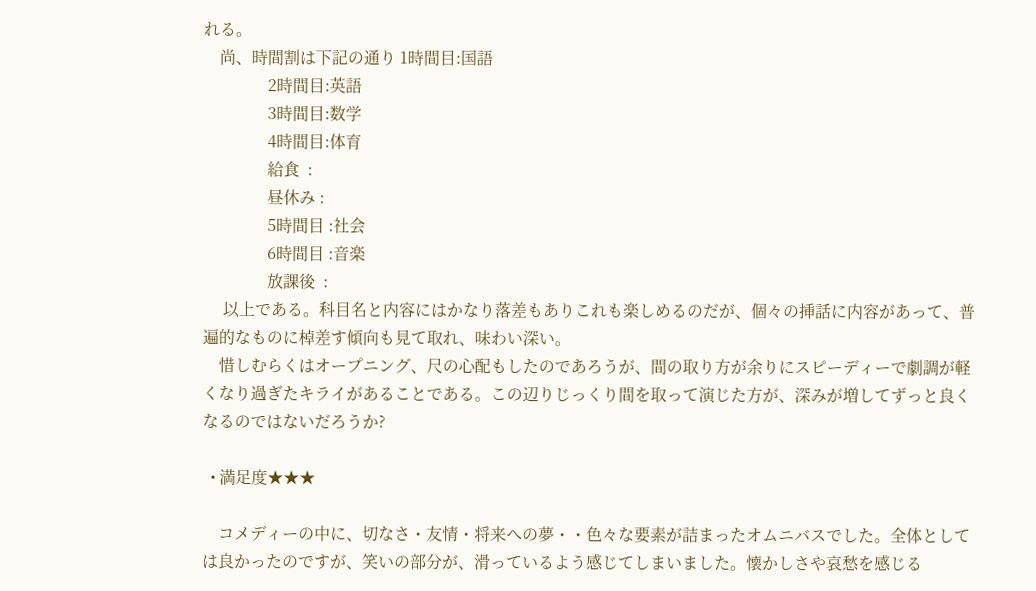れる。
    尚、時間割は下記の通り 1時間目:国語
                2時間目:英語
                3時間目:数学
                4時間目:体育
                給食  :
                昼休み :
                5時間目 :社会
                6時間目 :音楽
                放課後  :
     以上である。科目名と内容にはかなり落差もありこれも楽しめるのだが、個々の挿話に内容があって、普遍的なものに棹差す傾向も見て取れ、味わい深い。
    惜しむらくはオープニング、尺の心配もしたのであろうが、間の取り方が余りにスピーディーで劇調が軽くなり過ぎたキライがあることである。この辺りじっくり間を取って演じた方が、深みが増してずっと良くなるのではないだろうか?

  • 満足度★★★

    コメディーの中に、切なさ・友情・将来への夢・・色々な要素が詰まったオムニバスでした。全体としては良かったのですが、笑いの部分が、滑っているよう感じてしまいました。懐かしさや哀愁を感じる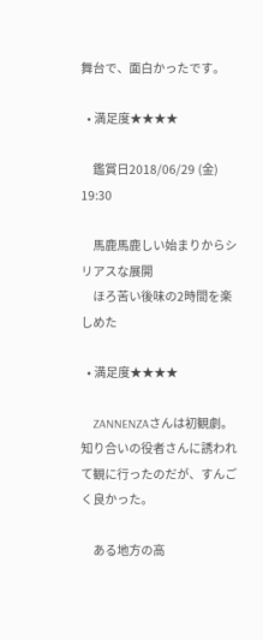舞台で、面白かったです。

  • 満足度★★★★

    鑑賞日2018/06/29 (金) 19:30

    馬鹿馬鹿しい始まりからシリアスな展開
    ほろ苦い後味の2時間を楽しめた

  • 満足度★★★★

    ZANNENZAさんは初観劇。知り合いの役者さんに誘われて観に行ったのだが、すんごく良かった。

    ある地方の高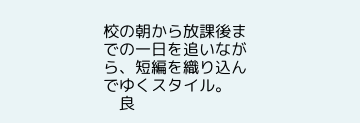校の朝から放課後までの一日を追いながら、短編を織り込んでゆくスタイル。
    良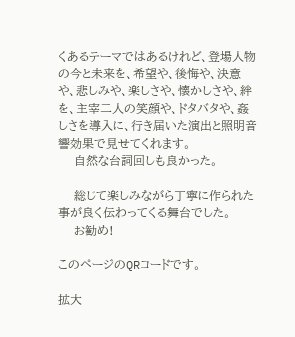くあるテーマではあるけれど、登場人物の今と未来を、希望や、後悔や、決意や、悲しみや、楽しさや、懐かしさや、絆を、主宰二人の笑顔や、ドタバタや、姦しさを導入に、行き届いた演出と照明音響効果で見せてくれます。
    自然な台詞回しも良かった。

    総じて楽しみながら丁寧に作られた事が良く伝わってくる舞台でした。
    お勧め!

このページのQRコードです。

拡大